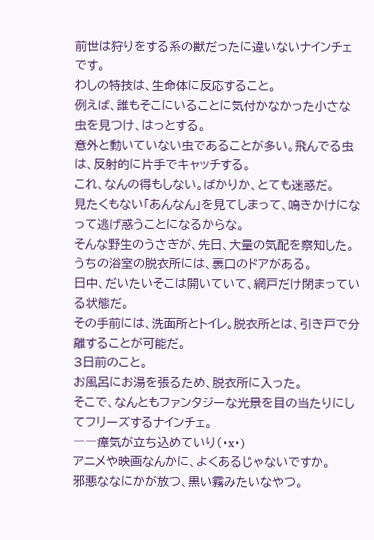前世は狩りをする系の獣だったに違いないナインチェです。
わしの特技は、生命体に反応すること。
例えば、誰もそこにいることに気付かなかった小さな虫を見つけ、はっとする。
意外と動いていない虫であることが多い。飛んでる虫は、反射的に片手でキャッチする。
これ、なんの得もしない。ばかりか、とても迷惑だ。
見たくもない「あんなん」を見てしまって、鳴きかけになって逃げ惑うことになるからな。
そんな野生のうさぎが、先日、大量の気配を察知した。
うちの浴室の脱衣所には、裏口のドアがある。
日中、だいたいそこは開いていて、網戸だけ閉まっている状態だ。
その手前には、洗面所とトイレ。脱衣所とは、引き戸で分離することが可能だ。
3日前のこと。
お風呂にお湯を張るため、脱衣所に入った。
そこで、なんともファンタジーな光景を目の当たりにしてフリーズするナインチェ。
――瘴気が立ち込めていり(・x・)
アニメや映画なんかに、よくあるじゃないですか。
邪悪ななにかが放つ、黒い霧みたいなやつ。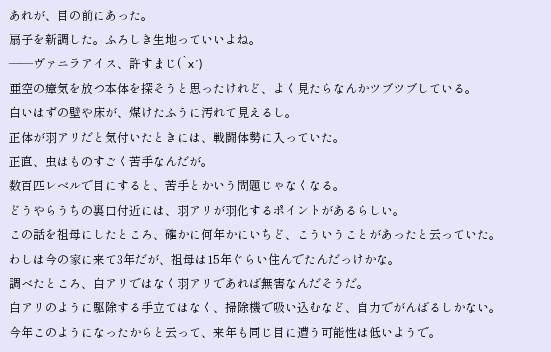あれが、目の前にあった。
扇子を新調した。ふろしき生地っていいよね。
――ヴァニラアイス、許すまじ(`x´)
亜空の瘴気を放つ本体を探そうと思ったけれど、よく見たらなんかツブツブしている。
白いはずの壁や床が、煤けたふうに汚れて見えるし。
正体が羽アリだと気付いたときには、戦闘体勢に入っていた。
正直、虫はものすごく苦手なんだが。
数百匹レベルで目にすると、苦手とかいう問題じゃなくなる。
どうやらうちの裏口付近には、羽アリが羽化するポイントがあるらしい。
この話を祖母にしたところ、確かに何年かにいちど、こういうことがあったと云っていた。
わしは今の家に来て3年だが、祖母は15年ぐらい住んでたんだっけかな。
調べたところ、白アリではなく羽アリであれば無害なんだそうだ。
白アリのように駆除する手立てはなく、掃除機で吸い込むなど、自力でがんばるしかない。
今年このようになったからと云って、来年も同じ目に遭う可能性は低いようで。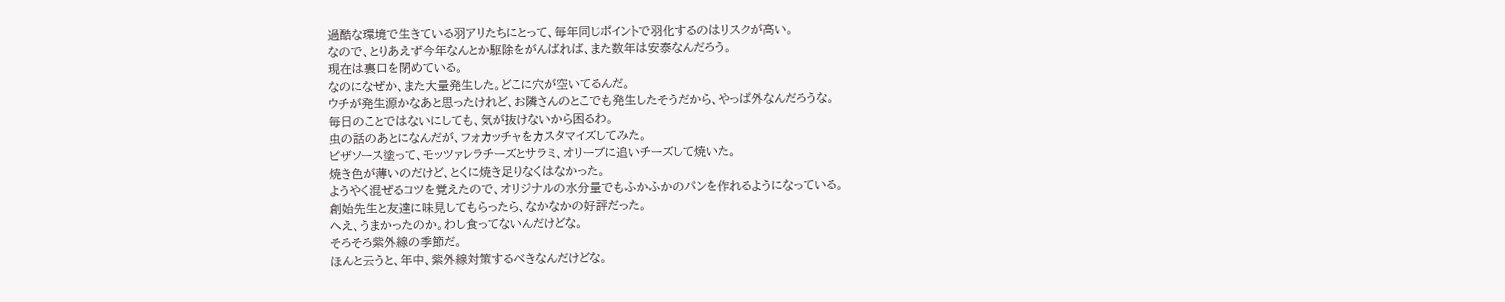過酷な環境で生きている羽アリたちにとって、毎年同じポイントで羽化するのはリスクが高い。
なので、とりあえず今年なんとか駆除をがんばれば、また数年は安泰なんだろう。
現在は裏口を閉めている。
なのになぜか、また大量発生した。どこに穴が空いてるんだ。
ウチが発生源かなあと思ったけれど、お隣さんのとこでも発生したそうだから、やっぱ外なんだろうな。
毎日のことではないにしても、気が抜けないから困るわ。
虫の話のあとになんだが、フォカッチャをカスタマイズしてみた。
ピザソース塗って、モッツァレラチーズとサラミ、オリーブに追いチーズして焼いた。
焼き色が薄いのだけど、とくに焼き足りなくはなかった。
ようやく混ぜるコツを覚えたので、オリジナルの水分量でもふかふかのパンを作れるようになっている。
創始先生と友達に味見してもらったら、なかなかの好評だった。
へえ、うまかったのか。わし食ってないんだけどな。
そろそろ紫外線の季節だ。
ほんと云うと、年中、紫外線対策するべきなんだけどな。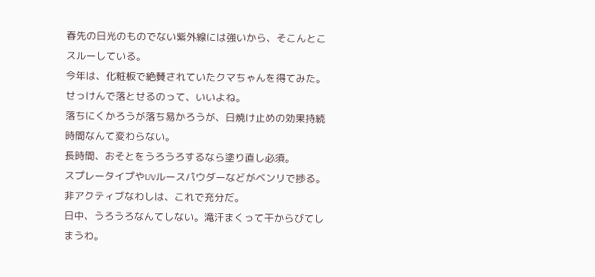春先の日光のものでない紫外線には強いから、そこんとこスルーしている。
今年は、化粧板で絶賛されていたクマちゃんを得てみた。
せっけんで落とせるのって、いいよね。
落ちにくかろうが落ち易かろうが、日焼け止めの効果持続時間なんて変わらない。
長時間、おそとをうろうろするなら塗り直し必須。
スプレータイプやUVルースパウダーなどがベンリで捗る。
非アクティブなわしは、これで充分だ。
日中、うろうろなんてしない。滝汗まくって干からびてしまうわ。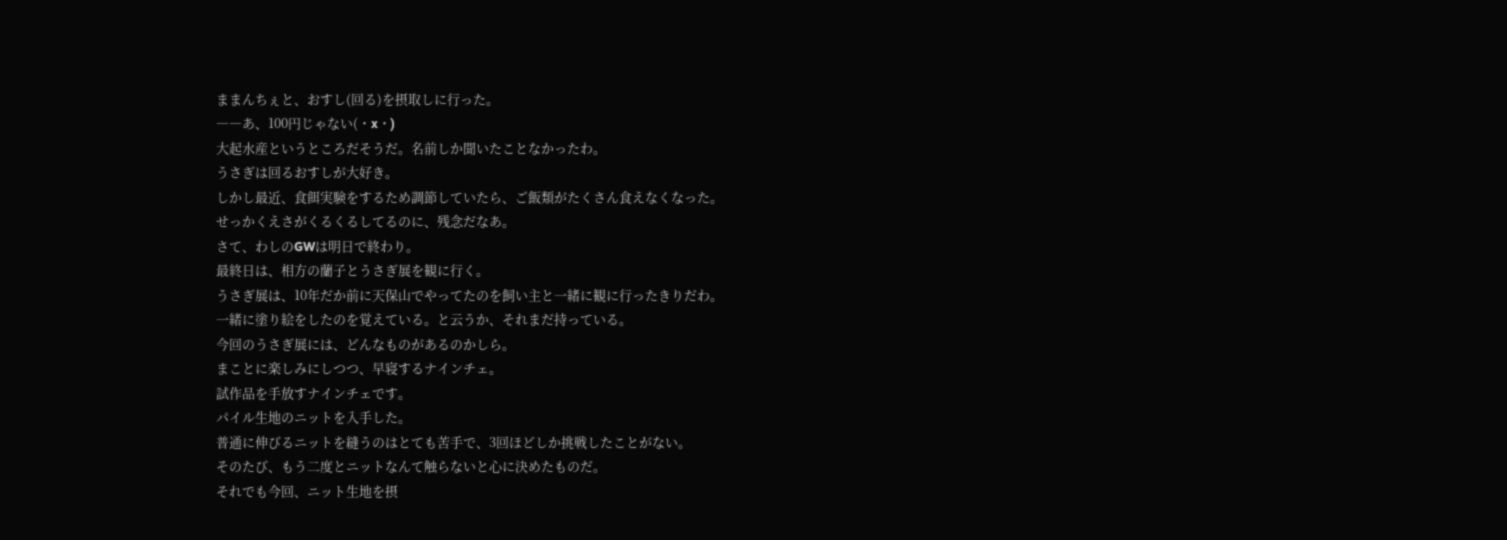ままんちぇと、おすし(回る)を摂取しに行った。
――あ、100円じゃない(・x・)
大起水産というところだそうだ。名前しか聞いたことなかったわ。
うさぎは回るおすしが大好き。
しかし最近、食餌実験をするため調節していたら、ご飯類がたくさん食えなくなった。
せっかくえさがくるくるしてるのに、残念だなあ。
さて、わしのGWは明日で終わり。
最終日は、相方の蘭子とうさぎ展を観に行く。
うさぎ展は、10年だか前に天保山でやってたのを飼い主と一緒に観に行ったきりだわ。
一緒に塗り絵をしたのを覚えている。と云うか、それまだ持っている。
今回のうさぎ展には、どんなものがあるのかしら。
まことに楽しみにしつつ、早寝するナインチェ。
試作品を手放すナインチェです。
パイル生地のニットを入手した。
普通に伸びるニットを縫うのはとても苦手で、3回ほどしか挑戦したことがない。
そのたび、もう二度とニットなんて触らないと心に決めたものだ。
それでも今回、ニット生地を摂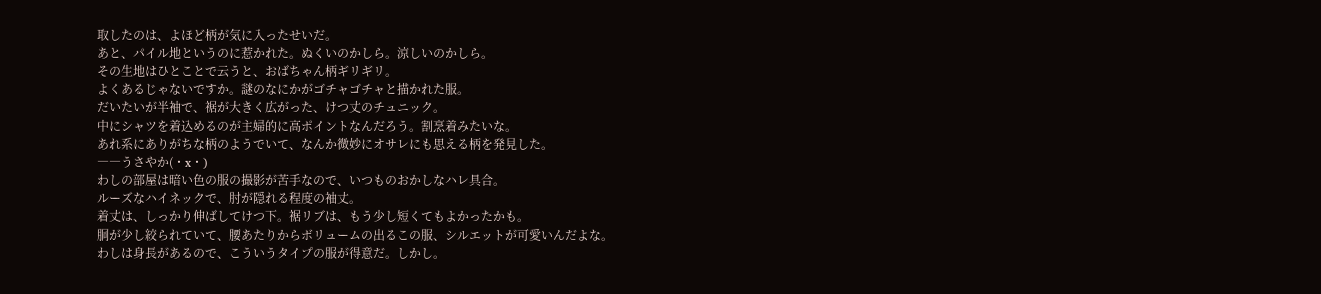取したのは、よほど柄が気に入ったせいだ。
あと、パイル地というのに惹かれた。ぬくいのかしら。涼しいのかしら。
その生地はひとことで云うと、おばちゃん柄ギリギリ。
よくあるじゃないですか。謎のなにかがゴチャゴチャと描かれた服。
だいたいが半袖で、裾が大きく広がった、けつ丈のチュニック。
中にシャツを着込めるのが主婦的に高ポイントなんだろう。割烹着みたいな。
あれ系にありがちな柄のようでいて、なんか微妙にオサレにも思える柄を発見した。
――うさやか(・x・)
わしの部屋は暗い色の服の撮影が苦手なので、いつものおかしなハレ具合。
ルーズなハイネックで、肘が隠れる程度の袖丈。
着丈は、しっかり伸ばしてけつ下。裾リブは、もう少し短くてもよかったかも。
胴が少し絞られていて、腰あたりからボリュームの出るこの服、シルエットが可愛いんだよな。
わしは身長があるので、こういうタイプの服が得意だ。しかし。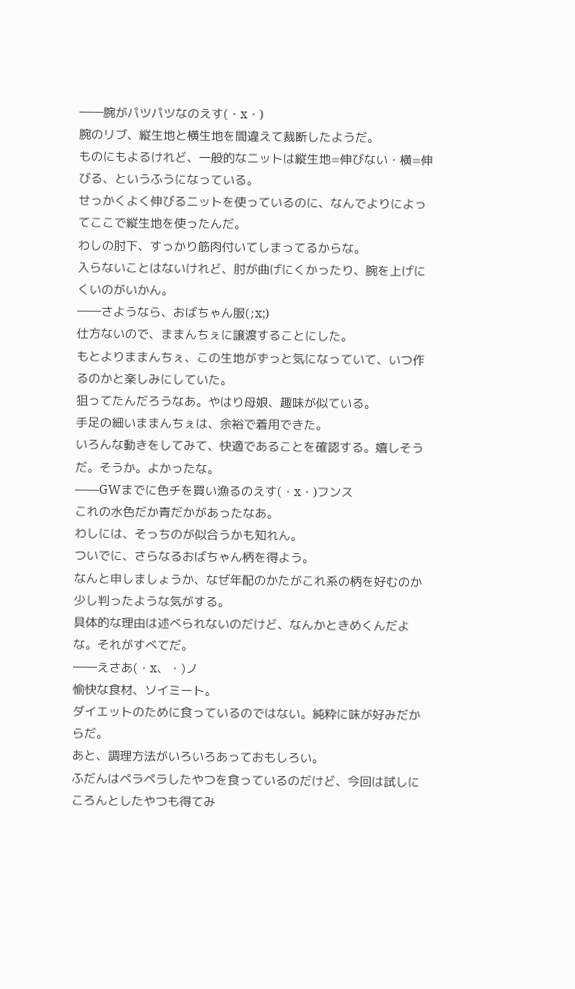――腕がパツパツなのえす(・x・)
腕のリブ、縦生地と横生地を間違えて裁断したようだ。
ものにもよるけれど、一般的なニットは縦生地=伸びない・横=伸びる、というふうになっている。
せっかくよく伸びるニットを使っているのに、なんでよりによってここで縦生地を使ったんだ。
わしの肘下、すっかり筋肉付いてしまってるからな。
入らないことはないけれど、肘が曲げにくかったり、腕を上げにくいのがいかん。
――さようなら、おばちゃん服(;x;)
仕方ないので、ままんちぇに譲渡することにした。
もとよりままんちぇ、この生地がずっと気になっていて、いつ作るのかと楽しみにしていた。
狙ってたんだろうなあ。やはり母娘、趣味が似ている。
手足の細いままんちぇは、余裕で着用できた。
いろんな動きをしてみて、快適であることを確認する。嬉しそうだ。そうか。よかったな。
――GWまでに色チを買い漁るのえす(・x・)フンス
これの水色だか青だかがあったなあ。
わしには、そっちのが似合うかも知れん。
ついでに、さらなるおばちゃん柄を得よう。
なんと申しましょうか、なぜ年配のかたがこれ系の柄を好むのか少し判ったような気がする。
具体的な理由は述べられないのだけど、なんかときめくんだよな。それがすべてだ。
――えさあ(・x、・)ノ
愉快な食材、ソイミート。
ダイエットのために食っているのではない。純粋に味が好みだからだ。
あと、調理方法がいろいろあっておもしろい。
ふだんはペラペラしたやつを食っているのだけど、今回は試しにころんとしたやつも得てみ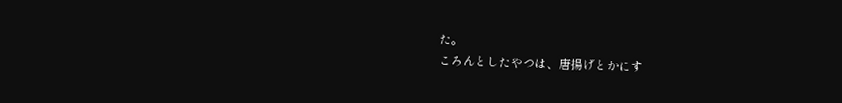た。
ころんとしたやつは、唐揚げとかにす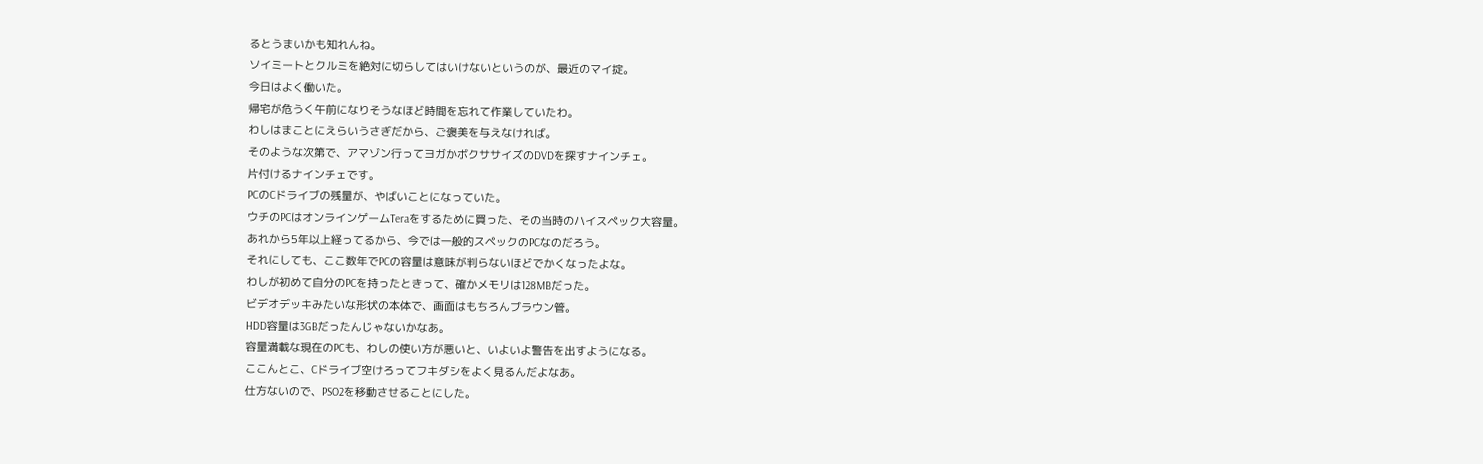るとうまいかも知れんね。
ソイミートとクルミを絶対に切らしてはいけないというのが、最近のマイ掟。
今日はよく働いた。
帰宅が危うく午前になりそうなほど時間を忘れて作業していたわ。
わしはまことにえらいうさぎだから、ご褒美を与えなければ。
そのような次第で、アマゾン行ってヨガかボクササイズのDVDを探すナインチェ。
片付けるナインチェです。
PCのCドライブの残量が、やばいことになっていた。
ウチのPCはオンラインゲームTeraをするために買った、その当時のハイスペック大容量。
あれから5年以上経ってるから、今では一般的スペックのPCなのだろう。
それにしても、ここ数年でPCの容量は意味が判らないほどでかくなったよな。
わしが初めて自分のPCを持ったときって、確かメモリは128MBだった。
ビデオデッキみたいな形状の本体で、画面はもちろんブラウン管。
HDD容量は3GBだったんじゃないかなあ。
容量満載な現在のPCも、わしの使い方が悪いと、いよいよ警告を出すようになる。
ここんとこ、Cドライブ空けろってフキダシをよく見るんだよなあ。
仕方ないので、PSO2を移動させることにした。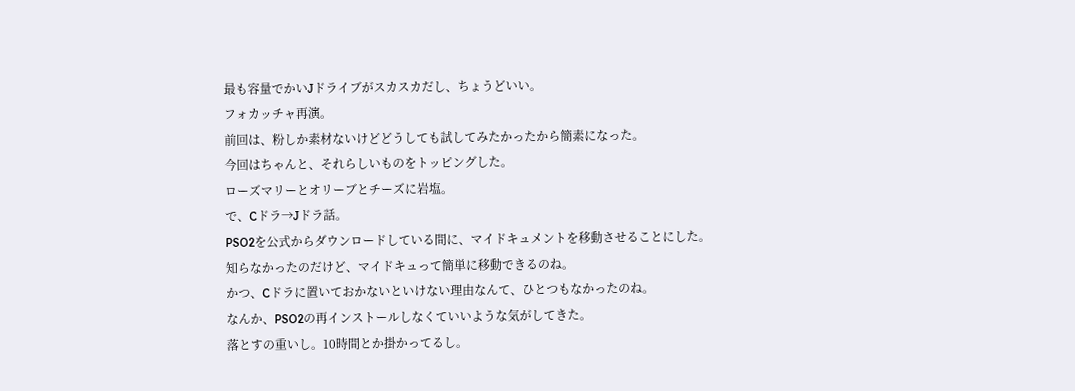最も容量でかいJドライブがスカスカだし、ちょうどいい。
フォカッチャ再演。
前回は、粉しか素材ないけどどうしても試してみたかったから簡素になった。
今回はちゃんと、それらしいものをトッピングした。
ローズマリーとオリーブとチーズに岩塩。
で、Cドラ→Jドラ話。
PSO2を公式からダウンロードしている間に、マイドキュメントを移動させることにした。
知らなかったのだけど、マイドキュって簡単に移動できるのね。
かつ、Cドラに置いておかないといけない理由なんて、ひとつもなかったのね。
なんか、PSO2の再インストールしなくていいような気がしてきた。
落とすの重いし。10時間とか掛かってるし。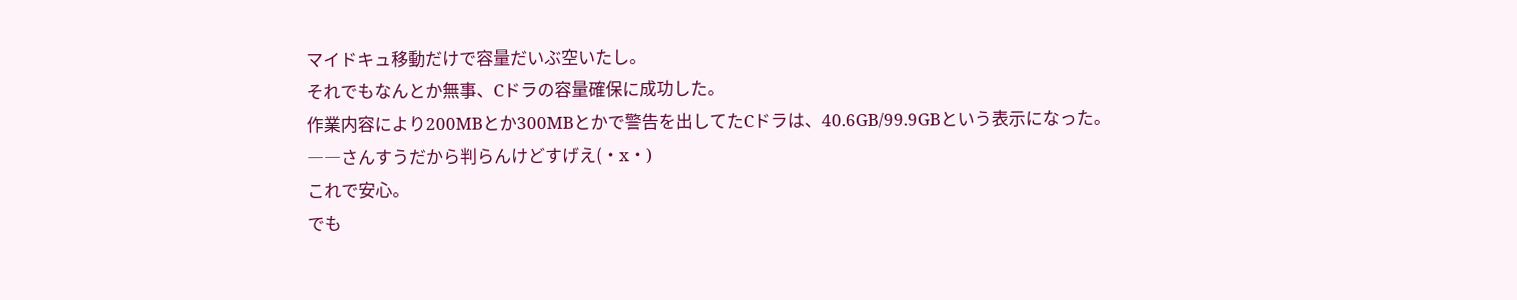マイドキュ移動だけで容量だいぶ空いたし。
それでもなんとか無事、Cドラの容量確保に成功した。
作業内容により200MBとか300MBとかで警告を出してたCドラは、40.6GB/99.9GBという表示になった。
――さんすうだから判らんけどすげえ(・x・)
これで安心。
でも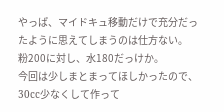やっぱ、マイドキュ移動だけで充分だったように思えてしまうのは仕方ない。
粉200に対し、水180だっけか。
今回は少しまとまってほしかったので、30cc少なくして作って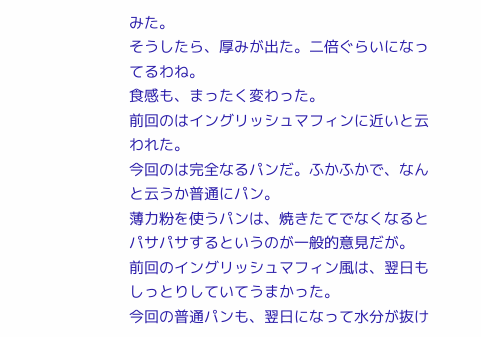みた。
そうしたら、厚みが出た。二倍ぐらいになってるわね。
食感も、まったく変わった。
前回のはイングリッシュマフィンに近いと云われた。
今回のは完全なるパンだ。ふかふかで、なんと云うか普通にパン。
薄力粉を使うパンは、焼きたてでなくなるとパサパサするというのが一般的意見だが。
前回のイングリッシュマフィン風は、翌日もしっとりしていてうまかった。
今回の普通パンも、翌日になって水分が抜け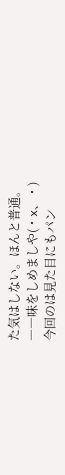た気はしない。ほんと普通。
――味をしめましや(・x、・)
今回のは見た目にもパン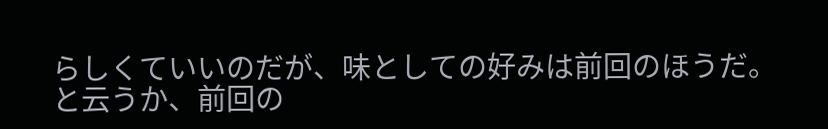らしくていいのだが、味としての好みは前回のほうだ。
と云うか、前回の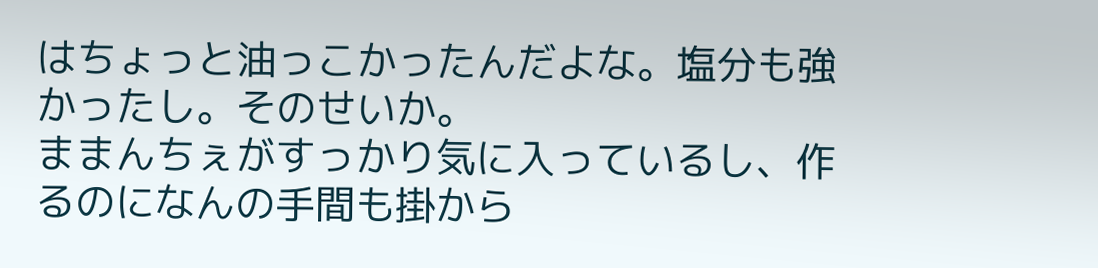はちょっと油っこかったんだよな。塩分も強かったし。そのせいか。
ままんちぇがすっかり気に入っているし、作るのになんの手間も掛から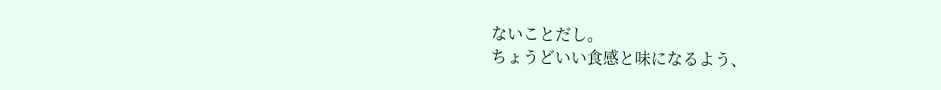ないことだし。
ちょうどいい食感と味になるよう、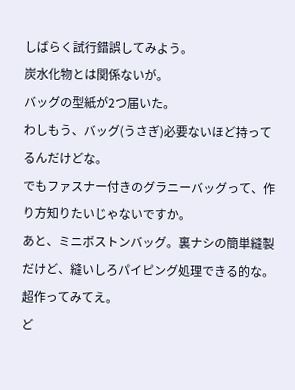しばらく試行錯誤してみよう。
炭水化物とは関係ないが。
バッグの型紙が2つ届いた。
わしもう、バッグ(うさぎ)必要ないほど持ってるんだけどな。
でもファスナー付きのグラニーバッグって、作り方知りたいじゃないですか。
あと、ミニボストンバッグ。裏ナシの簡単縫製だけど、縫いしろパイピング処理できる的な。
超作ってみてえ。
ど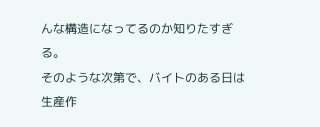んな構造になってるのか知りたすぎる。
そのような次第で、バイトのある日は生産作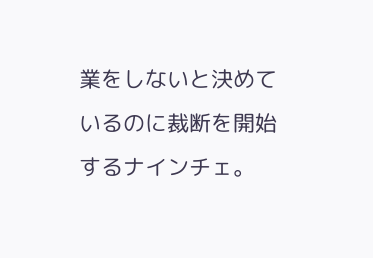業をしないと決めているのに裁断を開始するナインチェ。